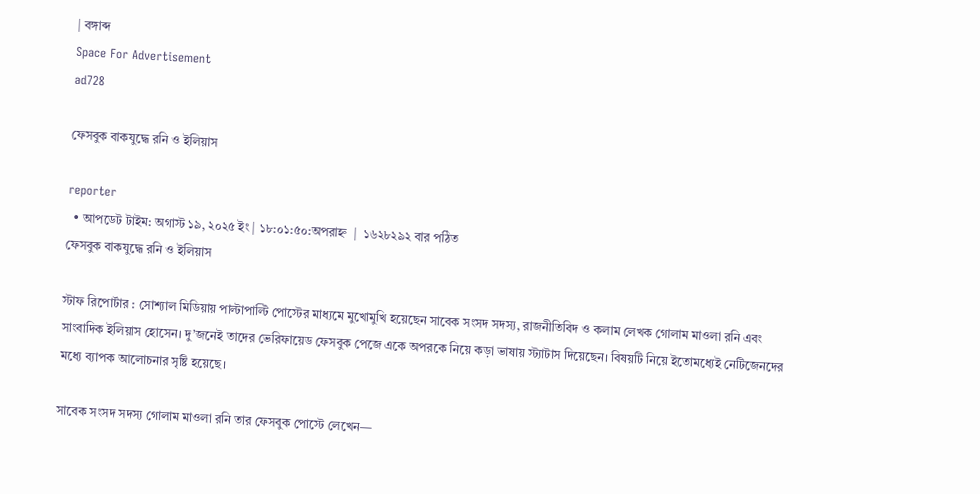| বঙ্গাব্দ
Space For Advertisement
ad728

ফেসবুক বাকযুদ্ধে রনি ও ইলিয়াস

reporter
  • আপডেট টাইম: অগাস্ট ১৯, ২০২৫ ইং | ১৮:০১:৫০:অপরাহ্ন  |  ১৬২৮২৯২ বার পঠিত
ফেসবুক বাকযুদ্ধে রনি ও ইলিয়াস

স্টাফ রিপোর্টার : সোশ্যাল মিডিয়ায় পাল্টাপাল্টি পোস্টের মাধ্যমে মুখোমুখি হয়েছেন সাবেক সংসদ সদস্য, রাজনীতিবিদ ও কলাম লেখক গোলাম মাওলা রনি এবং সাংবাদিক ইলিয়াস হোসেন। দু’জনেই তাদের ভেরিফায়েড ফেসবুক পেজে একে অপরকে নিয়ে কড়া ভাষায় স্ট্যাটাস দিয়েছেন। বিষয়টি নিয়ে ইতোমধ্যেই নেটিজেনদের মধ্যে ব্যাপক আলোচনার সৃষ্টি হয়েছে।

সাবেক সংসদ সদস্য গোলাম মাওলা রনি তার ফেসবুক পোস্টে লেখেন—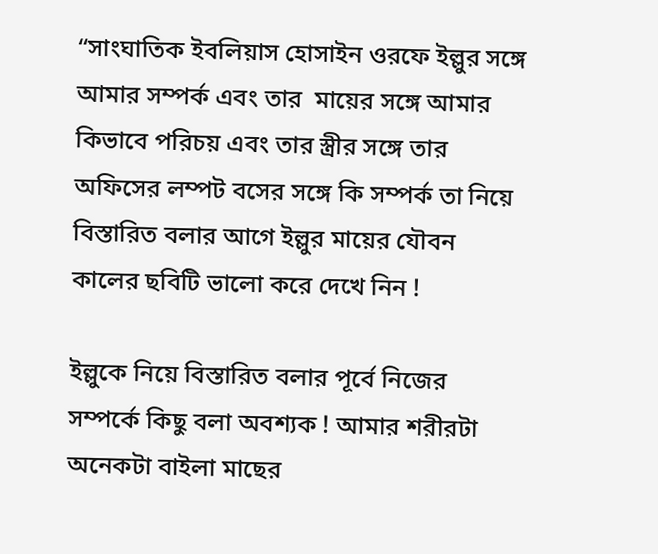“সাংঘাতিক ইবলিয়াস হোসাইন ওরফে ইল্লুর সঙ্গে আমার সম্পর্ক এবং তার  মায়ের সঙ্গে আমার কিভাবে পরিচয় এবং তার স্ত্রীর সঙ্গে তার অফিসের লম্পট বসের সঙ্গে কি সম্পর্ক তা নিয়ে বিস্তারিত বলার আগে ইল্লুর মায়ের যৌবন কালের ছবিটি ভালো করে দেখে নিন !

ইল্লুকে নিয়ে বিস্তারিত বলার পূর্বে নিজের সম্পর্কে কিছু বলা অবশ্যক ! আমার শরীরটা অনেকটা বাইলা মাছের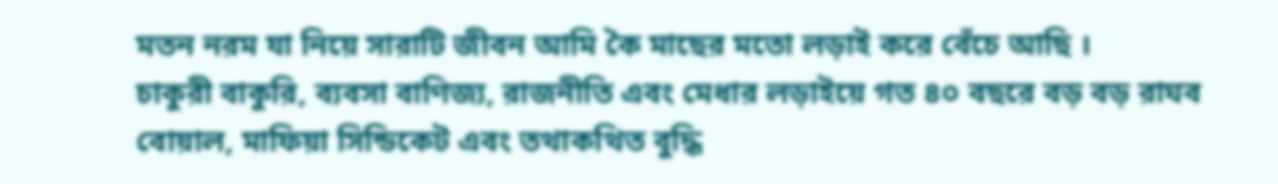মতন নরম যা নিয়ে সারাটি জীবন আমি কৈ মাছের মতো লড়াই করে বেঁচে আছি ।
চাকুরী বাকুরি, ব্যবসা বাণিজ্য, রাজনীতি এবং মেধার লড়াইয়ে গত ৪০ বছরে বড় বড় রাঘব বোয়াল, মাফিয়া সিন্ডিকেট এবং তথাকথিত বুদ্ধি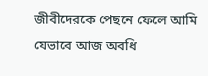জীবীদেরকে পেছনে ফেলে আমি যেভাবে আজ অবধি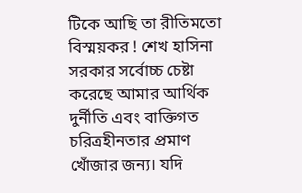টিকে আছি তা রীতিমতো বিস্ময়কর ! শেখ হাসিনা সরকার সর্বোচ্চ চেষ্টা করেছে আমার আর্থিক দুর্নীতি এবং বাক্তিগত চরিত্রহীনতার প্রমাণ খোঁজার জন্য। যদি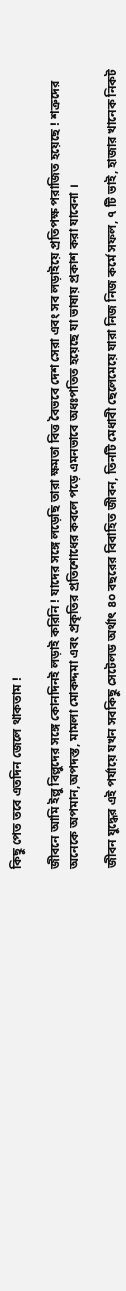কিছু পেত তবে এতদিন জেলে থাকতাম !

জীবনে আমি ইল্লু বিল্লুদের সঙ্গে কোনদিনই লড়াই করিনি ! যাদের সঙ্গে লড়েছি তারা ক্ষমতা বিত্ত বৈভবে দেশ সেরা এবং সব লড়াইয়ে প্রতিপক্ষ পরাজিত হয়েছে ! শত্রুদের অনেকে অপমান,অপদস্ত, মামলা মোকদ্দমা এবং প্রকৃতির প্রতিশোধের কবলে পড়ে এমনভাবে অধঃপতিত হয়েছে যা ভাষায় প্রকাশ করা যাবেনা ।

জীবন যুদ্ধের এই পর্যায়ে যখন সবকিছু সেটেলড অর্থাৎ ৪০ বছরের বিবাহিত জীবন, তিনটি মেধাবী ছেলেমেয়ে যারা নিজ নিজ কর্মে সফল, ৭ টি ভাই, হাজার খানেক নিকট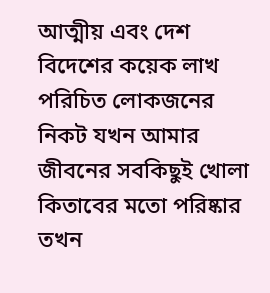আত্মীয় এবং দেশ বিদেশের কয়েক লাখ পরিচিত লোকজনের নিকট যখন আমার জীবনের সবকিছুই খোলা কিতাবের মতো পরিষ্কার তখন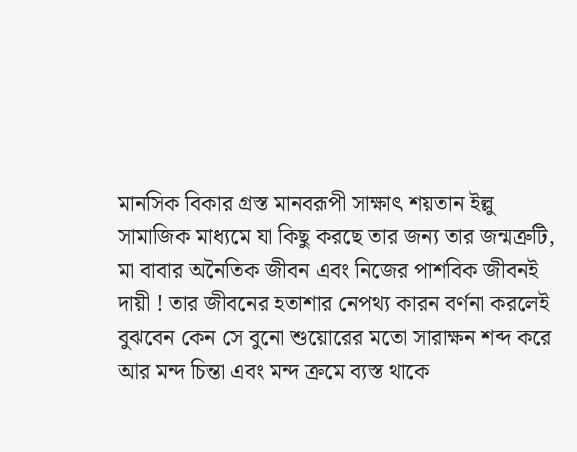মানসিক বিকার গ্রস্ত মানবরূপী সাক্ষাৎ শয়তান ইল্লু সামাজিক মাধ্যমে যা কিছু করছে তার জন্য তার জন্মত্রুটি, মা বাবার অনৈতিক জীবন এবং নিজের পাশবিক জীবনই দায়ী ! তার জীবনের হতাশার নেপথ্য কারন বর্ণনা করলেই বুঝবেন কেন সে বুনো শুয়োরের মতো সারাক্ষন শব্দ করে আর মন্দ চিন্তা এবং মন্দ ক্রমে ব্যস্ত থাকে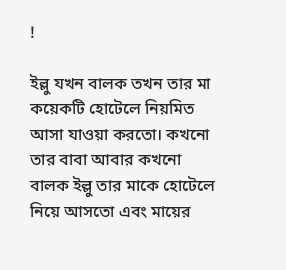!

ইল্লু যখন বালক তখন তার মা কয়েকটি হোটেলে নিয়মিত আসা যাওয়া করতো। কখনো তার বাবা আবার কখনো বালক ইল্লু তার মাকে হোটেলে নিয়ে আসতো এবং মায়ের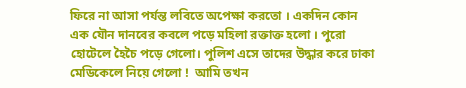ফিরে না আসা পর্যন্ত লবিতে অপেক্ষা করতো । একদিন কোন এক যৌন দানবের কবলে পড়ে মহিলা রক্তাক্ত হলো । পুরো হোটেলে হৈচৈ পড়ে গেলো। পুলিশ এসে তাদের উদ্ধার করে ঢাকা মেডিকেলে নিয়ে গেলো !  আমি তখন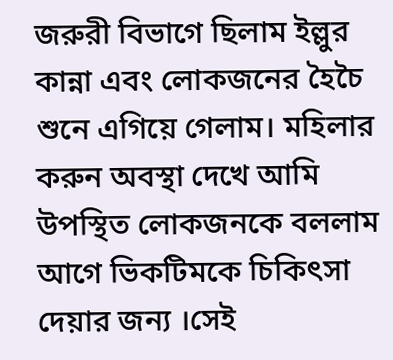জরুরী বিভাগে ছিলাম ইল্লুর কান্না এবং লোকজনের হৈচৈ শুনে এগিয়ে গেলাম। মহিলার করুন অবস্থা দেখে আমি উপস্থিত লোকজনকে বললাম আগে ভিকটিমকে চিকিৎসা দেয়ার জন্য ।সেই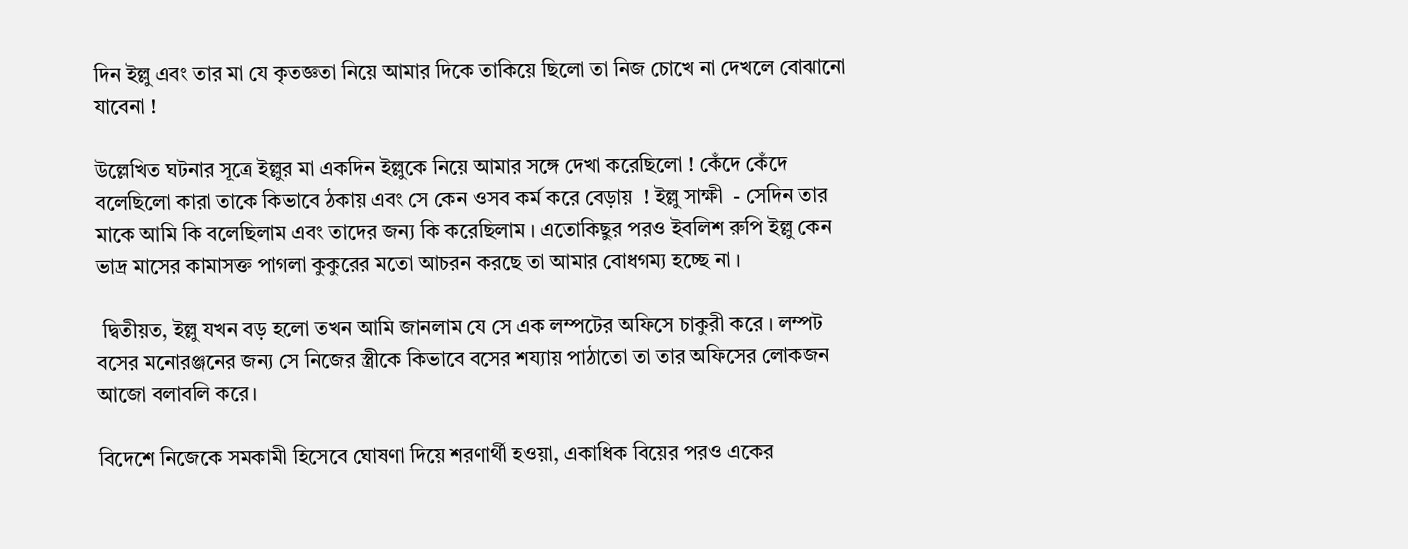দিন ইল্লু এবং তার মা যে কৃতজ্ঞতা নিয়ে আমার দিকে তাকিয়ে ছিলো তা নিজ চোখে না দেখলে বোঝানো যাবেনা !

উল্লেখিত ঘটনার সূত্রে ইল্লুর মা একদিন ইল্লুকে নিয়ে আমার সঙ্গে দেখা করেছিলো ! কেঁদে কেঁদে বলেছিলো কারা তাকে কিভাবে ঠকায় এবং সে কেন ওসব কর্ম করে বেড়ায়  ! ইল্লু সাক্ষী  - সেদিন তার মাকে আমি কি বলেছিলাম এবং তাদের জন্য কি করেছিলাম । এতোকিছুর পরও ইবলিশ রুপি ইল্লু কেন  ভাদ্র মাসের কামাসক্ত পাগলা কুকুরের মতো আচরন করছে তা আমার বোধগম্য হচ্ছে না ।

 দ্বিতীয়ত, ইল্লু যখন বড় হলো তখন আমি জানলাম যে সে এক লম্পটের অফিসে চাকুরী করে । লম্পট বসের মনোরঞ্জনের জন্য সে নিজের স্ত্রীকে কিভাবে বসের শয্যায় পাঠাতো তা তার অফিসের লোকজন আজো বলাবলি করে।

বিদেশে নিজেকে সমকামী হিসেবে ঘোষণা দিয়ে শরণার্থী হওয়া, একাধিক বিয়ের পরও একের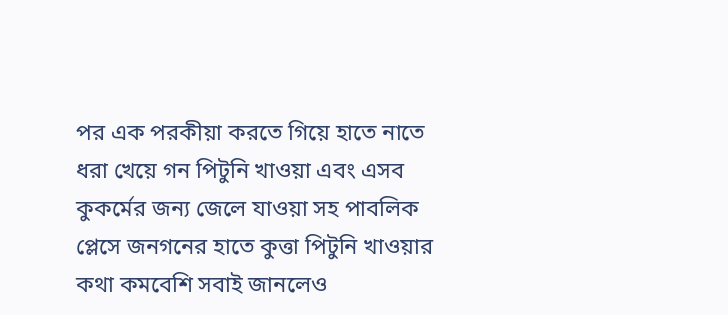পর এক পরকীয়া করতে গিয়ে হাতে নাতে ধরা খেয়ে গন পিটুনি খাওয়া এবং এসব কুকর্মের জন্য জেলে যাওয়া সহ পাবলিক প্লেসে জনগনের হাতে কুত্তা পিটুনি খাওয়ার কথা কমবেশি সবাই জানলেও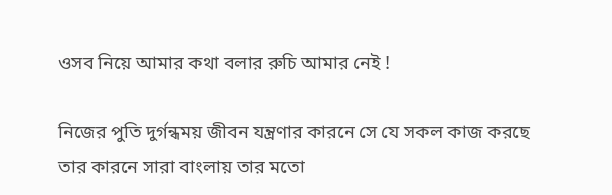ওসব নিয়ে আমার কথা বলার রুচি আমার নেই !

নিজের পুতি দুর্গন্ধময় জীবন যন্ত্রণার কারনে সে যে সকল কাজ করছে তার কারনে সারা বাংলায় তার মতো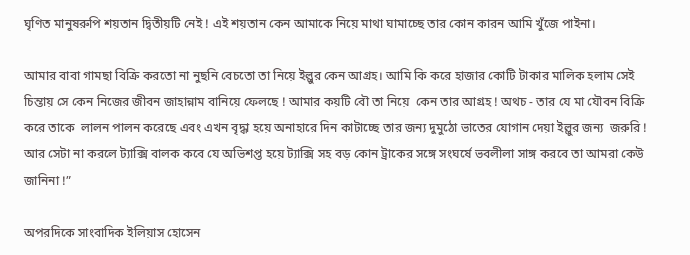ঘৃণিত মানুষরুপি শয়তান দ্বিতীয়টি নেই ! এই শয়তান কেন আমাকে নিয়ে মাথা ঘামাচ্ছে তার কোন কারন আমি খুঁজে পাইনা।

আমার বাবা গামছা বিক্রি করতো না নুছনি বেচতো তা নিয়ে ইল্লুর কেন আগ্রহ। আমি কি করে হাজার কোটি টাকার মালিক হলাম সেই চিন্তায় সে কেন নিজের জীবন জাহান্নাম বানিয়ে ফেলছে ! আমার কয়টি বৌ তা নিয়ে  কেন তার আগ্রহ ! অথচ - তার যে মা যৌবন বিক্রি করে তাকে  লালন পালন করেছে এবং এখন বৃদ্ধা হয়ে অনাহারে দিন কাটাচ্ছে তার জন্য দুমুঠো ভাতের যোগান দেয়া ইল্লুর জন্য  জরুরি ! আর সেটা না করলে ট্যাক্সি বালক কবে যে অভিশপ্ত হয়ে ট্যাক্সি সহ বড় কোন ট্রাকের সঙ্গে সংঘর্ষে ভবলীলা সাঙ্গ করবে তা আমরা কেউ জানিনা !”

অপরদিকে সাংবাদিক ইলিয়াস হোসেন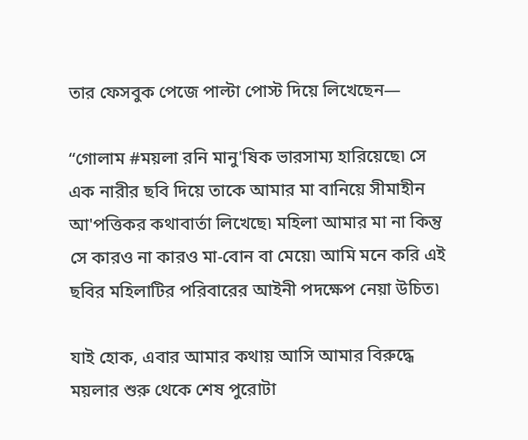তার ফেসবুক পেজে পাল্টা পোস্ট দিয়ে লিখেছেন—

“গোলাম #ময়লা রনি মানু'ষিক ভারসাম্য হারিয়েছে৷ সে এক নারীর ছবি দিয়ে তাকে আমার মা বানিয়ে সীমাহীন আ'পত্তিকর কথাবার্তা লিখেছে৷ মহিলা আমার মা না কিন্তু সে কারও না কারও মা-বোন বা মেয়ে৷ আমি মনে করি এই ছবির মহিলাটির পরিবারের আইনী পদক্ষেপ নেয়া উচিত৷

যাই হোক, এবার আমার কথায় আসি আমার বিরুদ্ধে ময়লার শুরু থেকে শেষ পুরোটা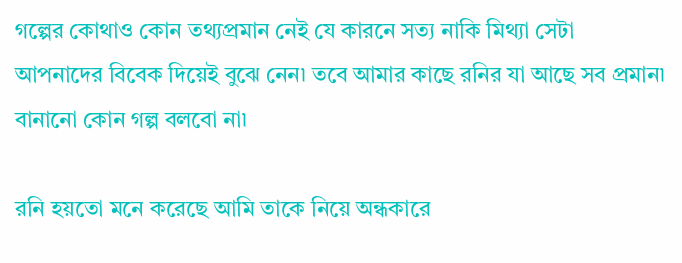গল্পের কোথাও কোন তথ্যপ্রমান নেই যে কারনে সত্য নাকি মিথ্যা সেটা আপনাদের বিবেক দিয়েই বুঝে নেন৷ তবে আমার কাছে রনির যা আছে সব প্রমান৷ বানানো কোন গল্প বলবো না৷

রনি হয়তো মনে করেছে আমি তাকে নিয়ে অন্ধকারে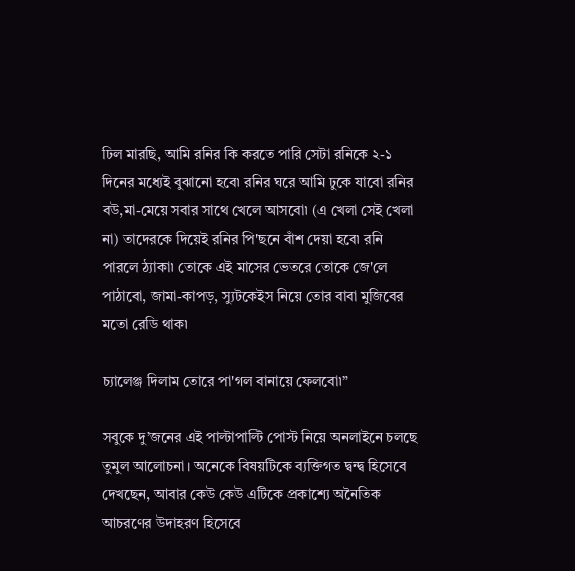ঢিল মারছি, আমি রনির কি করতে পারি সেটা রনিকে ২-১ দিনের মধ্যেই বুঝানো হবে৷ রনির ঘরে আমি ঢুকে যাবো রনির বউ,মা-মেয়ে সবার সাথে খেলে আসবো৷ (এ খেলা সেই খেলা না) তাদেরকে দিয়েই রনির পি'ছনে বাঁশ দেয়া হবে৷ রনি পারলে ঠ্যাকা৷ তোকে এই মাসের ভেতরে তোকে জে'লে পাঠাবো, জামা-কাপড়, স্যুটকেইস নিয়ে তোর বাবা মুজিবের মতো রেডি থাক৷

চ্যালেঞ্জ দিলাম তোরে পা'গল বানায়ে ফেলবো৷”

সবুকে দু’জনের এই পাল্টাপাল্টি পোস্ট নিয়ে অনলাইনে চলছে তুমুল আলোচনা। অনেকে বিষয়টিকে ব্যক্তিগত দ্বন্দ্ব হিসেবে দেখছেন, আবার কেউ কেউ এটিকে প্রকাশ্যে অনৈতিক আচরণের উদাহরণ হিসেবে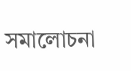সমালোচনা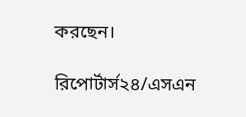করছেন।

রিপোর্টার্স২৪/এসএন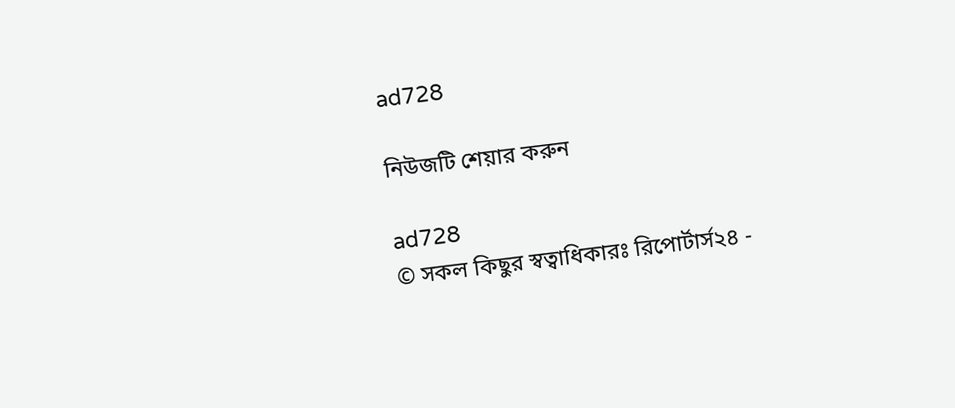ad728

নিউজটি শেয়ার করুন

ad728
© সকল কিছুর স্বত্বাধিকারঃ রিপোর্টার্স২৪ -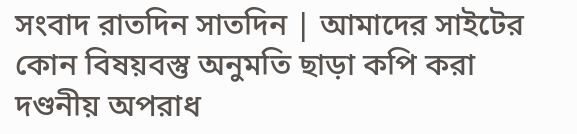সংবাদ রাতদিন সাতদিন | আমাদের সাইটের কোন বিষয়বস্তু অনুমতি ছাড়া কপি করা দণ্ডনীয় অপরাধ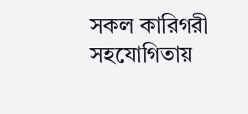সকল কারিগরী সহযোগিতায়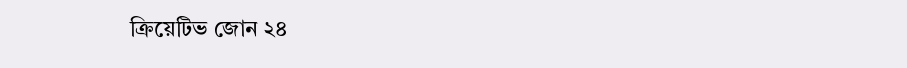ক্রিয়েটিভ জোন ২৪